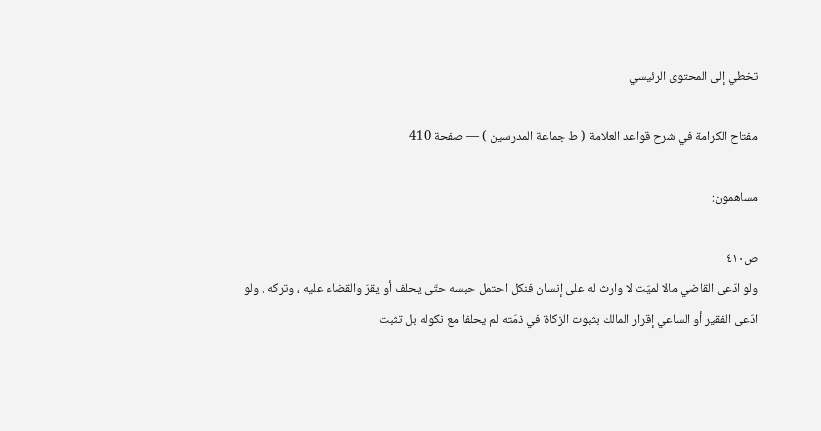تخطي إلى المحتوى الرئيسي

مفتاح الكرامة في شرح قواعد العلامة ( ط جماعة المدرسين ) — صفحة 410

مساهمون:

ص٤١٠
ولو ادّعى القاضي مالا لميّت لا وارث له على إنسان فنكل احتمل حبسه حتّى يحلف أو يقرّ والقضاء عليه ، وتركه . ولو ادّعى الفقير أو الساعي إقرار المالك بثبوت الزكاة في ذمّته لم يحلفا مع نكوله بل تثبت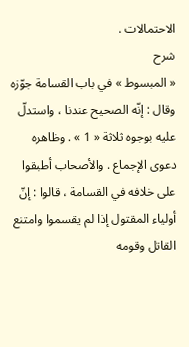الاحتمالات .
شرح
« المبسوط » في باب القسامة جوّزه وقال : إنّه الصحيح عندنا ، واستدلّ عليه بوجوه ثلاثة « 1 » . وظاهره دعوى الإجماع . والأصحاب أطبقوا على خلافه في القسامة ، قالوا : إنّ أولياء المقتول إذا لم يقسموا وامتنع القاتل وقومه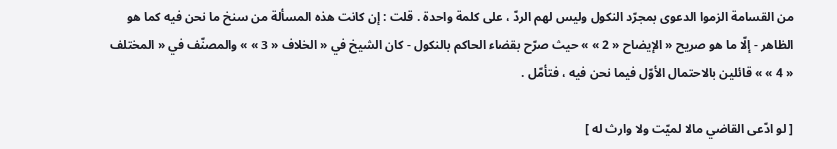من القسامة الزموا الدعوى بمجرّد النكول وليس لهم الردّ ، على كلمة واحدة . قلت : إن كانت هذه المسألة من سنخ ما نحن فيه كما هو الظاهر - إلّا ما هو صريح « الإيضاح « 2 » » حيث صرّح بقضاء الحاكم بالنكول - كان الشيخ في « الخلاف « 3 » » والمصنّف في « المختلف « 4 » » قائلين بالاحتمال الأوّل فيما نحن فيه ، فتأمّل .

[ لو ادّعى القاضي مالا لميّت ولا وارث له ]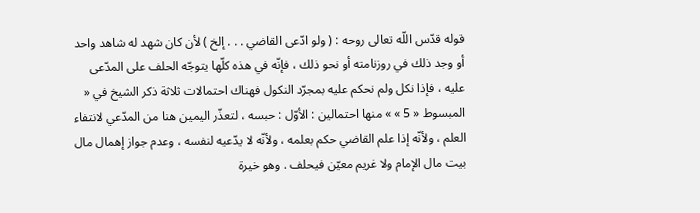قوله قدّس اللّه تعالى روحه : ( ولو ادّعى القاضي . . . إلخ ) لأن كان شهد له شاهد واحد أو وجد ذلك في روزنامته أو نحو ذلك ، فإنّه في هذه كلّها يتوجّه الحلف على المدّعى عليه ، فإذا نكل ولم نحكم عليه بمجرّد النكول فهناك احتمالات ثلاثة ذكر الشيخ في « المبسوط « 5 » » منها احتمالين : الأوّل : حبسه ، لتعذّر اليمين هنا من المدّعي لانتفاء العلم ، ولأنّه إذا علم القاضي حكم بعلمه ، ولأنّه لا يدّعيه لنفسه ، وعدم جواز إهمال مال بيت مال الإمام ولا غريم معيّن فيحلف . وهو خيرة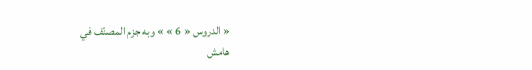« الدروس « 6 » » وبه جزم المصنّف في
هامش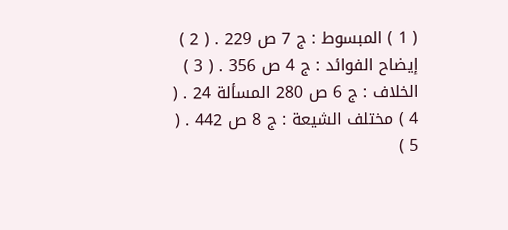( 1 ) المبسوط : ج 7 ص 229 . ( 2 ) إيضاح الفوائد : ج 4 ص 356 . ( 3 ) الخلاف : ج 6 ص 280 المسألة 24 . ( 4 ) مختلف الشيعة : ج 8 ص 442 . ( 5 )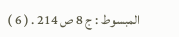المبسوط : ج 8 ص 214 . ( 6 )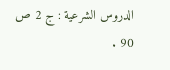الدروس الشرعية : ج 2 ص 90 .